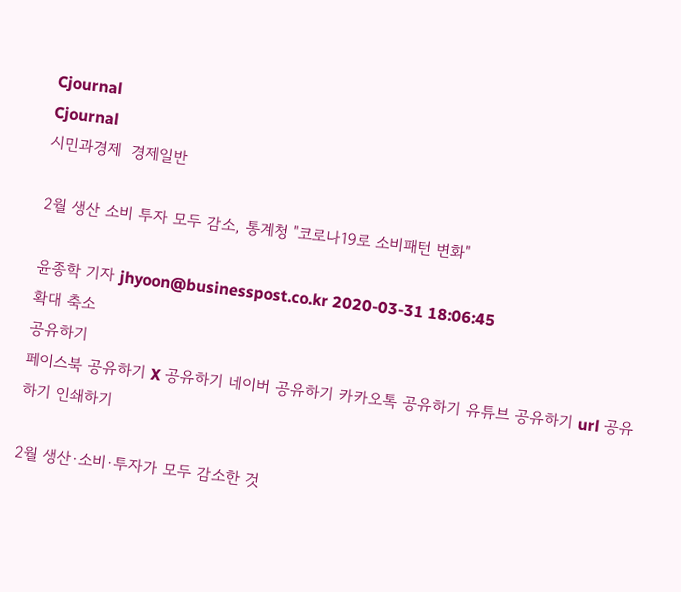Cjournal
Cjournal
시민과경제  경제일반

2월 생산 소비 투자 모두 감소, 통계청 "코로나19로 소비패턴 변화"

윤종학 기자 jhyoon@businesspost.co.kr 2020-03-31 18:06:45
확대 축소
공유하기
페이스북 공유하기 X 공유하기 네이버 공유하기 카카오톡 공유하기 유튜브 공유하기 url 공유하기 인쇄하기

2월 생산·소비·투자가 모두 감소한 것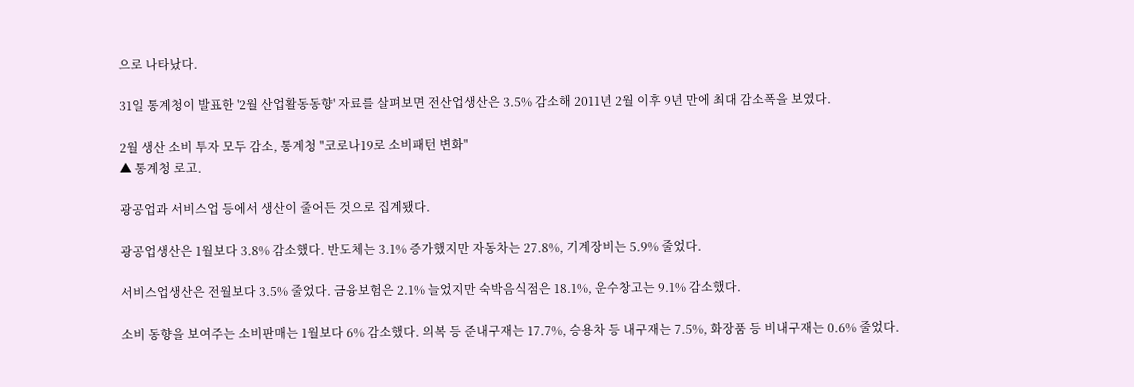으로 나타났다.

31일 통계청이 발표한 '2월 산업활동동향' 자료를 살펴보면 전산업생산은 3.5% 감소해 2011년 2월 이후 9년 만에 최대 감소폭을 보였다.

2월 생산 소비 투자 모두 감소, 통계청 "코로나19로 소비패턴 변화"
▲ 통계청 로고.

광공업과 서비스업 등에서 생산이 줄어든 것으로 집계됐다.

광공업생산은 1월보다 3.8% 감소했다. 반도체는 3.1% 증가했지만 자동차는 27.8%, 기계장비는 5.9% 줄었다.

서비스업생산은 전월보다 3.5% 줄었다. 금융보험은 2.1% 늘었지만 숙박음식점은 18.1%, 운수창고는 9.1% 감소했다.

소비 동향을 보여주는 소비판매는 1월보다 6% 감소했다. 의복 등 준내구재는 17.7%, 승용차 등 내구재는 7.5%, 화장품 등 비내구재는 0.6% 줄었다.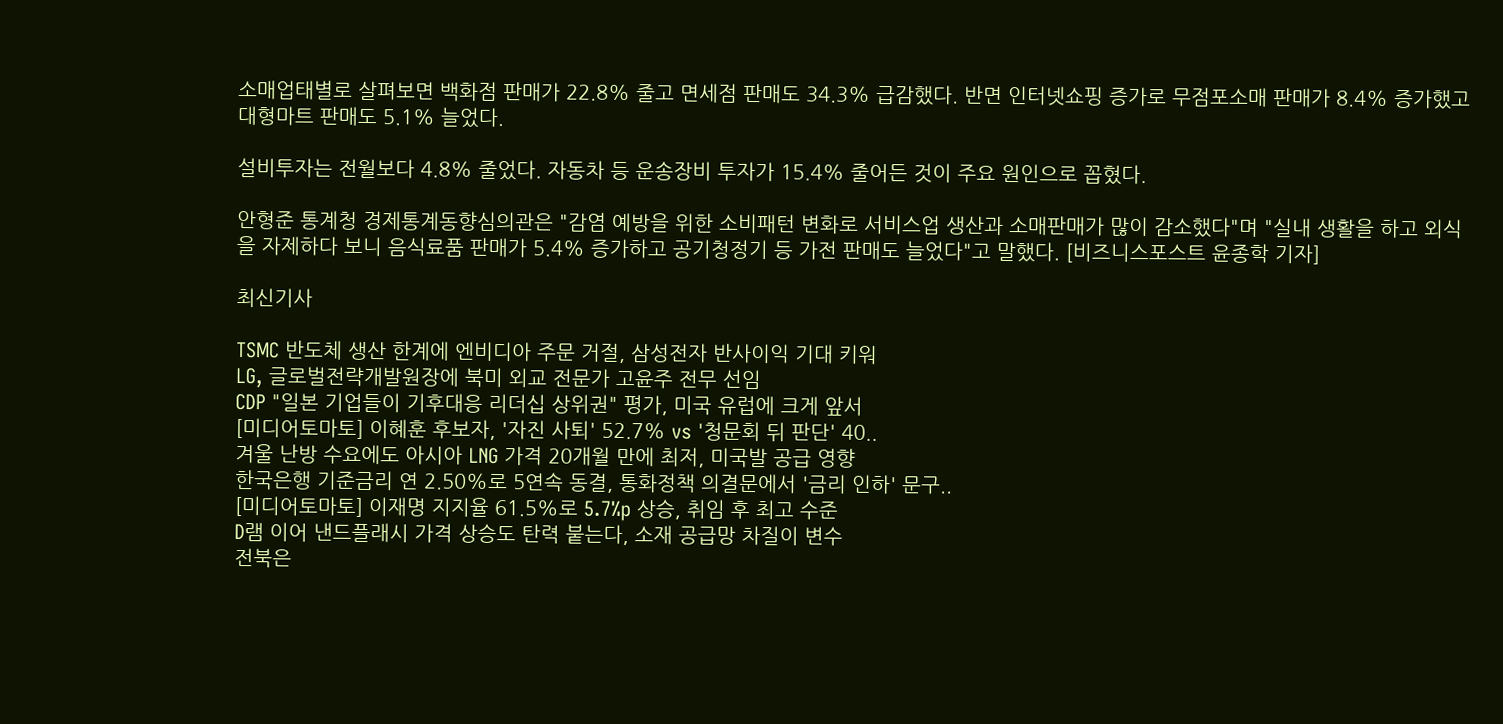소매업태별로 살펴보면 백화점 판매가 22.8% 줄고 면세점 판매도 34.3% 급감했다. 반면 인터넷쇼핑 증가로 무점포소매 판매가 8.4% 증가했고 대형마트 판매도 5.1% 늘었다.

설비투자는 전월보다 4.8% 줄었다. 자동차 등 운송장비 투자가 15.4% 줄어든 것이 주요 원인으로 꼽혔다.

안형준 통계청 경제통계동향심의관은 "감염 예방을 위한 소비패턴 변화로 서비스업 생산과 소매판매가 많이 감소했다"며 "실내 생활을 하고 외식을 자제하다 보니 음식료품 판매가 5.4% 증가하고 공기청정기 등 가전 판매도 늘었다"고 말했다. [비즈니스포스트 윤종학 기자]

최신기사

TSMC 반도체 생산 한계에 엔비디아 주문 거절, 삼성전자 반사이익 기대 키워
LG, 글로벌전략개발원장에 북미 외교 전문가 고윤주 전무 선임
CDP "일본 기업들이 기후대응 리더십 상위권" 평가, 미국 유럽에 크게 앞서
[미디어토마토] 이혜훈 후보자, '자진 사퇴' 52.7% vs '청문회 뒤 판단' 40..
겨울 난방 수요에도 아시아 LNG 가격 20개월 만에 최저, 미국발 공급 영향
한국은행 기준금리 연 2.50%로 5연속 동결, 통화정책 의결문에서 '금리 인하' 문구..
[미디어토마토] 이재명 지지율 61.5%로 5.7%p 상승, 취임 후 최고 수준
D램 이어 낸드플래시 가격 상승도 탄력 붙는다, 소재 공급망 차질이 변수
전북은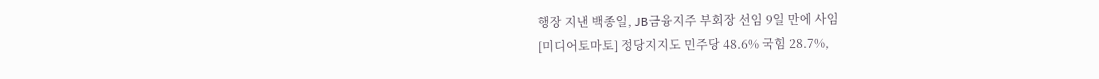행장 지낸 백종일, JB금융지주 부회장 선임 9일 만에 사임
[미디어토마토] 정당지지도 민주당 48.6% 국힘 28.7%,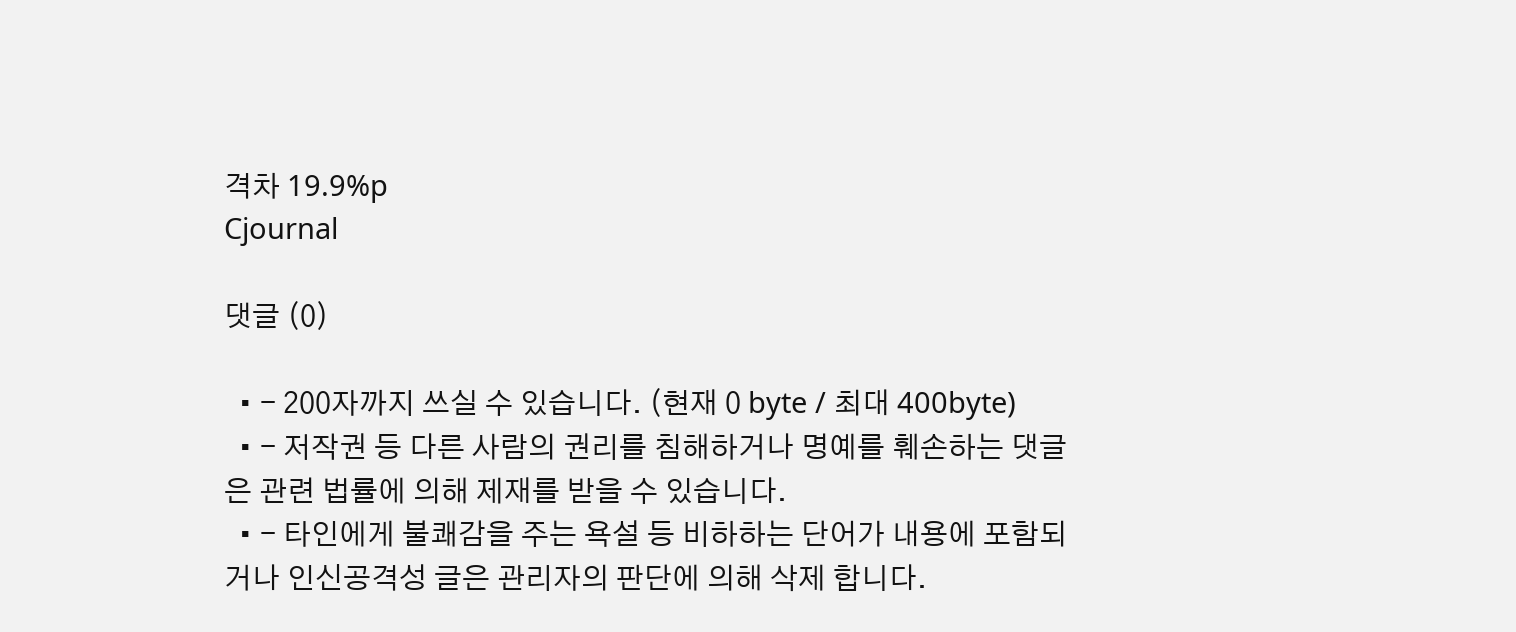격차 19.9%p
Cjournal

댓글 (0)

  • - 200자까지 쓰실 수 있습니다. (현재 0 byte / 최대 400byte)
  • - 저작권 등 다른 사람의 권리를 침해하거나 명예를 훼손하는 댓글은 관련 법률에 의해 제재를 받을 수 있습니다.
  • - 타인에게 불쾌감을 주는 욕설 등 비하하는 단어가 내용에 포함되거나 인신공격성 글은 관리자의 판단에 의해 삭제 합니다.